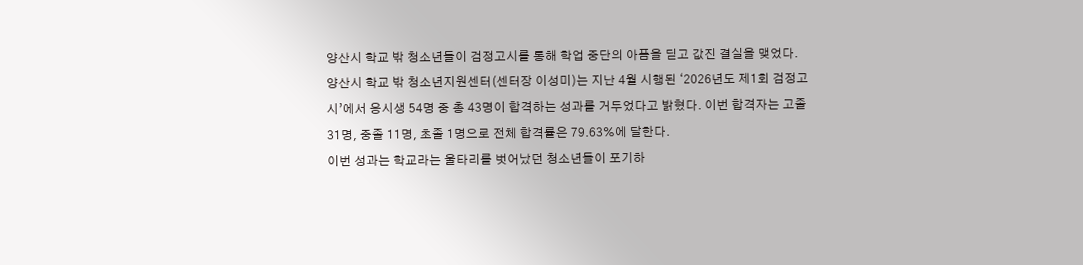양산시 학교 밖 청소년들이 검정고시를 통해 학업 중단의 아픔을 딛고 값진 결실을 맺었다.
양산시 학교 밖 청소년지원센터(센터장 이성미)는 지난 4월 시행된 ‘2026년도 제1회 검정고시’에서 응시생 54명 중 총 43명이 합격하는 성과를 거두었다고 밝혔다. 이번 합격자는 고졸 31명, 중졸 11명, 초졸 1명으로 전체 합격률은 79.63%에 달한다.
이번 성과는 학교라는 울타리를 벗어났던 청소년들이 포기하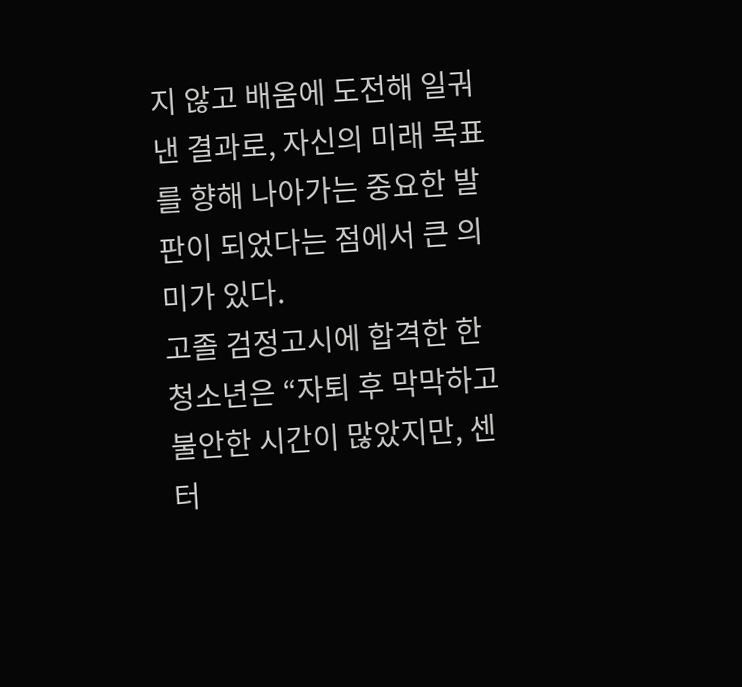지 않고 배움에 도전해 일궈낸 결과로, 자신의 미래 목표를 향해 나아가는 중요한 발판이 되었다는 점에서 큰 의미가 있다.
고졸 검정고시에 합격한 한 청소년은 “자퇴 후 막막하고 불안한 시간이 많았지만, 센터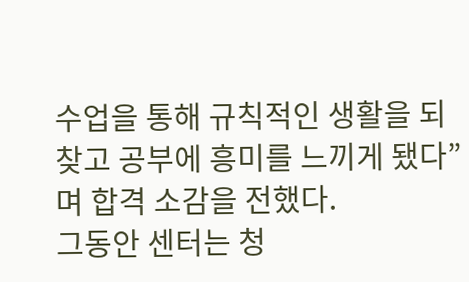수업을 통해 규칙적인 생활을 되찾고 공부에 흥미를 느끼게 됐다”며 합격 소감을 전했다.
그동안 센터는 청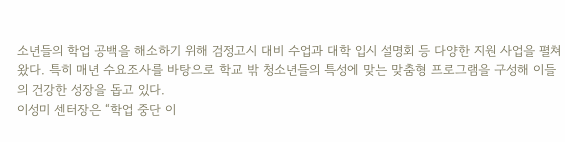소년들의 학업 공백을 해소하기 위해 검정고시 대비 수업과 대학 입시 설명회 등 다양한 지원 사업을 펼쳐왔다. 특히 매년 수요조사를 바탕으로 학교 밖 청소년들의 특성에 맞는 맞춤형 프로그램을 구성해 이들의 건강한 성장을 돕고 있다.
이성미 센터장은 “학업 중단 이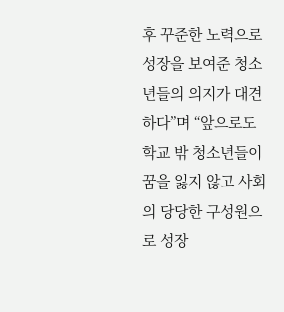후 꾸준한 노력으로 성장을 보여준 청소년들의 의지가 대견하다”며 “앞으로도 학교 밖 청소년들이 꿈을 잃지 않고 사회의 당당한 구성원으로 성장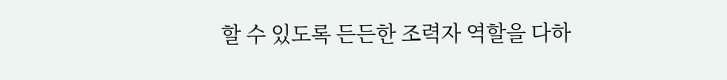할 수 있도록 든든한 조력자 역할을 다하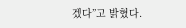겠다”고 밝혔다.